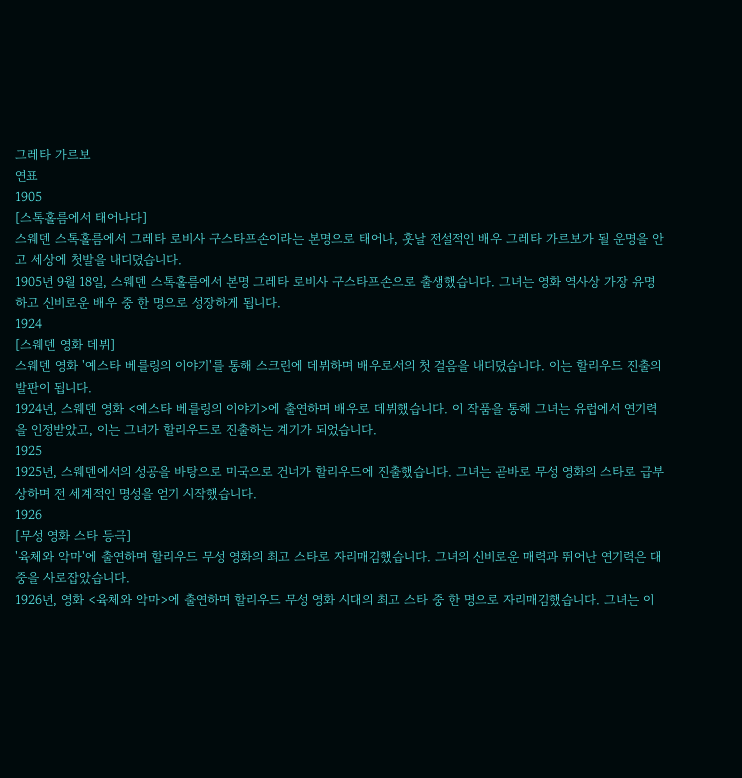그레타 가르보
연표
1905
[스톡홀름에서 태어나다]
스웨덴 스톡홀름에서 그레타 로비사 구스타프손이라는 본명으로 태어나, 훗날 전설적인 배우 그레타 가르보가 될 운명을 안고 세상에 첫발을 내디뎠습니다.
1905년 9월 18일, 스웨덴 스톡홀름에서 본명 그레타 로비사 구스타프손으로 출생했습니다. 그녀는 영화 역사상 가장 유명하고 신비로운 배우 중 한 명으로 성장하게 됩니다.
1924
[스웨덴 영화 데뷔]
스웨덴 영화 '예스타 베를링의 이야기'를 통해 스크린에 데뷔하며 배우로서의 첫 걸음을 내디뎠습니다. 이는 할리우드 진출의 발판이 됩니다.
1924년, 스웨덴 영화 <예스타 베를링의 이야기>에 출연하며 배우로 데뷔했습니다. 이 작품을 통해 그녀는 유럽에서 연기력을 인정받았고, 이는 그녀가 할리우드로 진출하는 계기가 되었습니다.
1925
1925년, 스웨덴에서의 성공을 바탕으로 미국으로 건너가 할리우드에 진출했습니다. 그녀는 곧바로 무성 영화의 스타로 급부상하며 전 세계적인 명성을 얻기 시작했습니다.
1926
[무성 영화 스타 등극]
'육체와 악마'에 출연하며 할리우드 무성 영화의 최고 스타로 자리매김했습니다. 그녀의 신비로운 매력과 뛰어난 연기력은 대중을 사로잡았습니다.
1926년, 영화 <육체와 악마>에 출연하며 할리우드 무성 영화 시대의 최고 스타 중 한 명으로 자리매김했습니다. 그녀는 이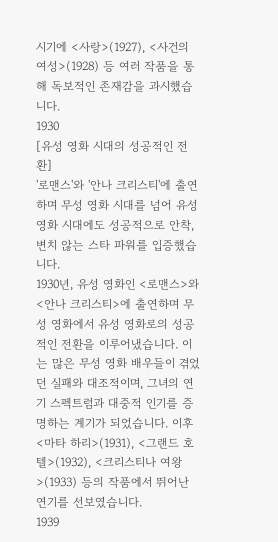시기에 <사랑>(1927), <사건의 여성>(1928) 등 여러 작품을 통해 독보적인 존재감을 과시했습니다.
1930
[유성 영화 시대의 성공적인 전환]
'로맨스'와 '안나 크리스티'에 출연하며 무성 영화 시대를 넘어 유성 영화 시대에도 성공적으로 안착, 변치 않는 스타 파워를 입증했습니다.
1930년, 유성 영화인 <로맨스>와 <안나 크리스티>에 출연하며 무성 영화에서 유성 영화로의 성공적인 전환을 이루어냈습니다. 이는 많은 무성 영화 배우들이 겪었던 실패와 대조적이며, 그녀의 연기 스펙트럼과 대중적 인기를 증명하는 계기가 되었습니다. 이후 <마타 하리>(1931), <그랜드 호텔>(1932), <크리스티나 여왕>(1933) 등의 작품에서 뛰어난 연기를 선보였습니다.
1939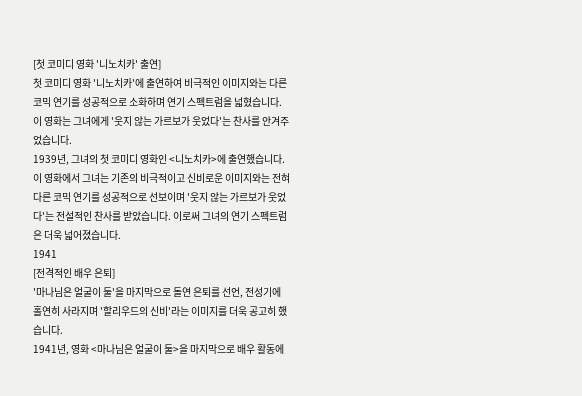[첫 코미디 영화 '니노치카' 출연]
첫 코미디 영화 '니노치카'에 출연하여 비극적인 이미지와는 다른 코믹 연기를 성공적으로 소화하며 연기 스펙트럼을 넓혔습니다. 이 영화는 그녀에게 '웃지 않는 가르보가 웃었다'는 찬사를 안겨주었습니다.
1939년, 그녀의 첫 코미디 영화인 <니노치카>에 출연했습니다. 이 영화에서 그녀는 기존의 비극적이고 신비로운 이미지와는 전혀 다른 코믹 연기를 성공적으로 선보이며 '웃지 않는 가르보가 웃었다'는 전설적인 찬사를 받았습니다. 이로써 그녀의 연기 스펙트럼은 더욱 넓어졌습니다.
1941
[전격적인 배우 은퇴]
'마나님은 얼굴이 둘'을 마지막으로 돌연 은퇴를 선언, 전성기에 홀연히 사라지며 '할리우드의 신비'라는 이미지를 더욱 공고히 했습니다.
1941년, 영화 <마나님은 얼굴이 둘>을 마지막으로 배우 활동에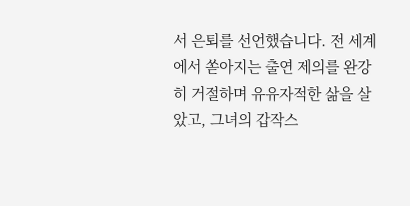서 은퇴를 선언했습니다. 전 세계에서 쏟아지는 출연 제의를 완강히 거절하며 유유자적한 삶을 살았고, 그녀의 갑작스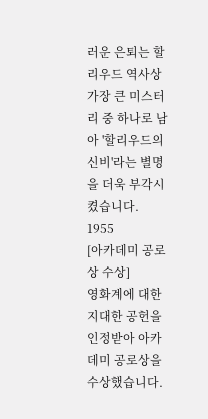러운 은퇴는 할리우드 역사상 가장 큰 미스터리 중 하나로 남아 '할리우드의 신비'라는 별명을 더욱 부각시켰습니다.
1955
[아카데미 공로상 수상]
영화계에 대한 지대한 공헌을 인정받아 아카데미 공로상을 수상했습니다.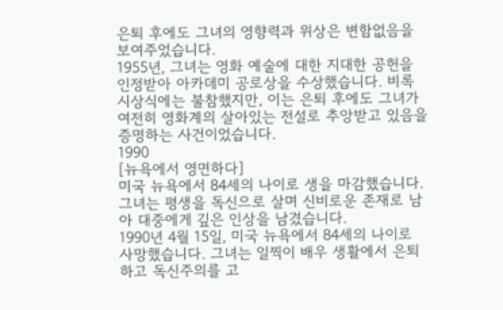은퇴 후에도 그녀의 영향력과 위상은 변함없음을 보여주었습니다.
1955년, 그녀는 영화 예술에 대한 지대한 공헌을 인정받아 아카데미 공로상을 수상했습니다. 비록 시상식에는 불참했지만, 이는 은퇴 후에도 그녀가 여전히 영화계의 살아있는 전설로 추앙받고 있음을 증명하는 사건이었습니다.
1990
[뉴욕에서 영면하다]
미국 뉴욕에서 84세의 나이로 생을 마감했습니다. 그녀는 평생을 독신으로 살며 신비로운 존재로 남아 대중에게 깊은 인상을 남겼습니다.
1990년 4월 15일, 미국 뉴욕에서 84세의 나이로 사망했습니다. 그녀는 일찍이 배우 생활에서 은퇴하고 독신주의를 고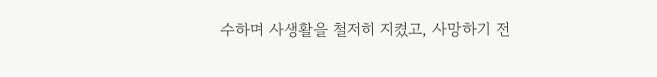수하며 사생활을 철저히 지켰고, 사망하기 전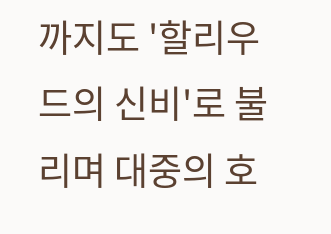까지도 '할리우드의 신비'로 불리며 대중의 호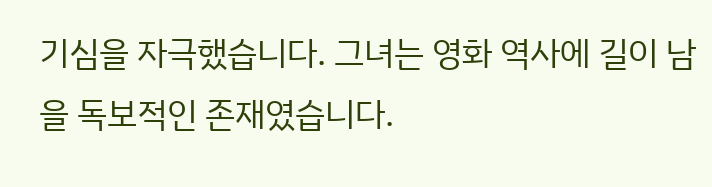기심을 자극했습니다. 그녀는 영화 역사에 길이 남을 독보적인 존재였습니다.